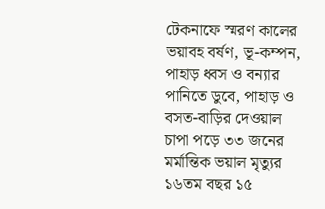টেকনাফে স্মরণ কালের ভয়াবহ বর্ষণ, ভূ-কম্পন, পাহাড় ধ্বস ও বন্যার পানিতে ডুবে, পাহাড় ও বসত-বাড়ির দেওয়াল চাপা পড়ে ৩৩ জনের মর্মান্তিক ভয়াল মৃত্যুর ১৬তম বছর ১৫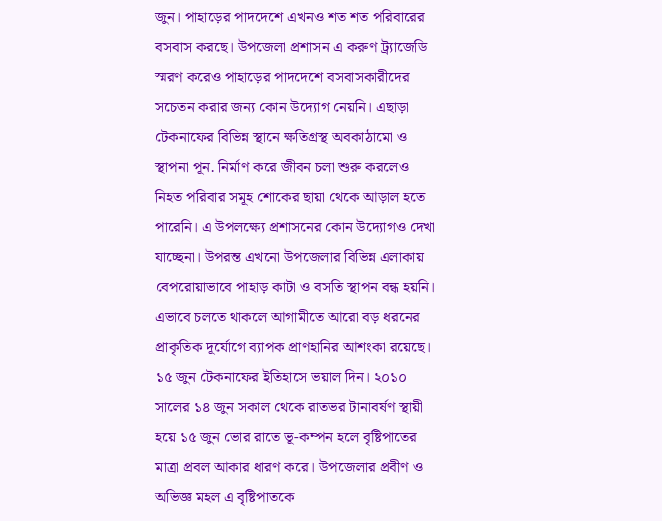জুন। পাহাড়ের পাদদেশে এখনও শত শত পরিবারের বসবাস করছে। উপজেলা প্রশাসন এ করুণ ট্র্যাজেডি স্মরণ করেও পাহাড়ের পাদদেশে বসবাসকারীদের সচেতন করার জন্য কোন উদ্যোগ নেয়নি। এছাড়া টেকনাফের বিভিন্ন স্থানে ক্ষতিগ্রস্থ অবকাঠামো ও স্থাপনা পূন. নির্মাণ করে জীবন চলা শুরু করলেও নিহত পরিবার সমূহ শোকের ছায়া থেকে আড়াল হতে পারেনি। এ উপলক্ষ্যে প্রশাসনের কোন উদ্যোগও দেখা যাচ্ছেনা। উপরন্ত এখনো উপজেলার বিভিন্ন এলাকায় বেপরোয়াভাবে পাহাড় কাটা ও বসতি স্থাপন বন্ধ হয়নি। এভাবে চলতে থাকলে আগামীতে আরো বড় ধরনের প্রাকৃতিক দূর্যোগে ব্যাপক প্রাণহানির আশংকা রয়েছে।
১৫ জুন টেকনাফের ইতিহাসে ভয়াল দিন। ২০১০ সালের ১৪ জুন সকাল থেকে রাতভর টানাবর্ষণ স্থায়ী হয়ে ১৫ জুন ভোর রাতে ভূ-কম্পন হলে বৃষ্টিপাতের মাত্রা প্রবল আকার ধারণ করে। উপজেলার প্রবীণ ও অভিজ্ঞ মহল এ বৃষ্টিপাতকে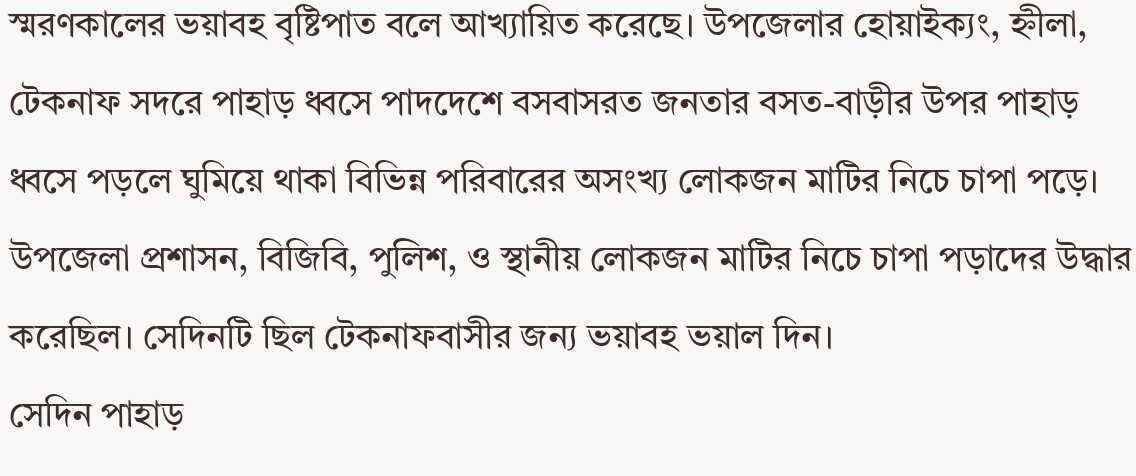স্মরণকালের ভয়াবহ বৃষ্টিপাত বলে আখ্যায়িত করেছে। উপজেলার হোয়াইক্যং, হ্নীলা, টেকনাফ সদরে পাহাড় ধ্বসে পাদদেশে বসবাসরত জনতার বসত-বাড়ীর উপর পাহাড় ধ্বসে পড়লে ঘুমিয়ে থাকা বিভিন্ন পরিবারের অসংখ্য লোকজন মাটির নিচে চাপা পড়ে। উপজেলা প্রশাসন, বিজিবি, পুলিশ, ও স্থানীয় লোকজন মাটির নিচে চাপা পড়াদের উদ্ধার করেছিল। সেদিনটি ছিল টেকনাফবাসীর জন্য ভয়াবহ ভয়াল দিন।
সেদিন পাহাড়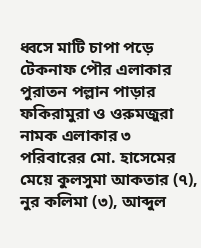ধ্বসে মাটি চাপা পড়ে টেকনাফ পৌর এলাকার পুরাতন পল্লান পাড়ার ফকিরামুরা ও ওরুমজুরা নামক এলাকার ৩ পরিবারের মো. হাসেমের মেয়ে কুলসুমা আকতার (৭), নুর কলিমা (৩), আব্দুল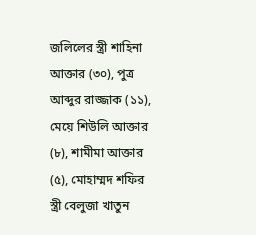জলিলের স্ত্রী শাহিনা আক্তার (৩০), পুত্র আব্দুর রাজ্জাক (১১), মেয়ে শিউলি আক্তার (৮), শামীমা আক্তার (৫), মোহাম্মদ শফির স্ত্রী বেলুজা খাতুন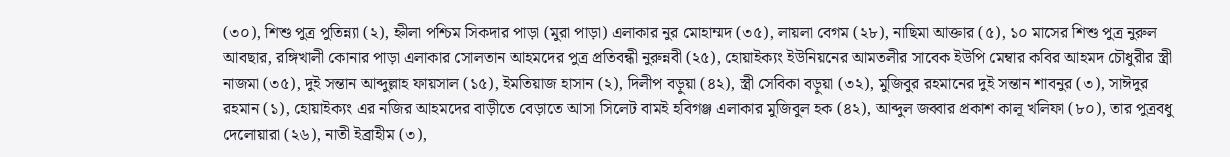(৩০), শিশু পুত্র পুতিন্ন্যা (২), হ্নীলা পশ্চিম সিকদার পাড়া (মুরা পাড়া) এলাকার নুর মোহাম্মদ (৩৫), লায়লা বেগম (২৮), নাছিমা আক্তার (৫), ১০ মাসের শিশু পুত্র নুরুল আবছার, রঙ্গিখালী কোনার পাড়া এলাকার সোলতান আহমদের পুত্র প্রতিবন্ধী নুরুন্নবী (২৫), হোয়াইক্যং ইউনিয়নের আমতলীর সাবেক ইউপি মেম্বার কবির আহমদ চৌধুরীর স্ত্রী নাজমা (৩৫), দুই সন্তান আব্দুল্লাহ ফায়সাল (১৫), ইমতিয়াজ হাসান (২), দিলীপ বড়ুয়া (৪২), স্ত্রী সেবিকা বড়ুয়া (৩২), মুজিবুর রহমানের দুই সন্তান শাবনুর (৩), সাঈদুর রহমান (১), হোয়াইক্যং এর নজির আহমদের বাড়ীতে বেড়াতে আসা সিলেট বামই হবিগঞ্জ এলাকার মুজিবুল হক (৪২), আব্দুল জব্বার প্রকাশ কালূ খলিফা (৮০), তার পুত্রবধু দেলোয়ারা (২৬), নাতী ইব্রাহীম (৩),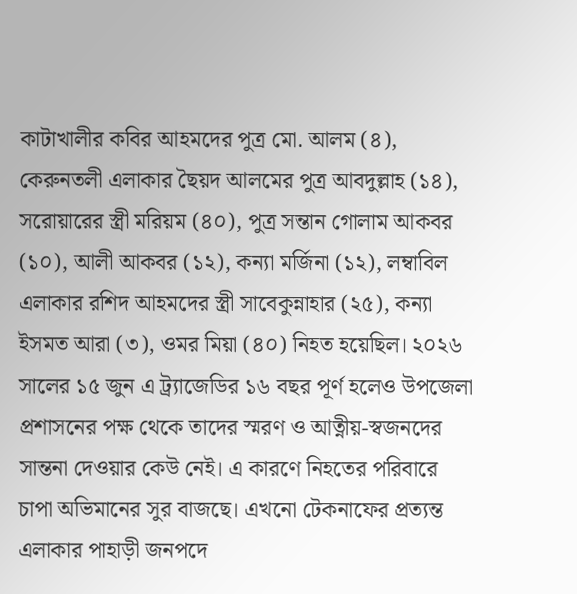কাটাখালীর কবির আহমদের পুত্র মো. আলম (৪), কেরুনতলী এলাকার ছৈয়দ আলমের পুত্র আবদুল্লাহ (১৪), সরোয়ারের স্ত্রী মরিয়ম (৪০), পুত্র সন্তান গোলাম আকবর (১০), আলী আকবর (১২), কন্যা মর্জিনা (১২), লম্বাবিল এলাকার রশিদ আহমদের স্ত্রী সাবেকুন্নাহার (২৫), কন্যা ইসমত আরা (৩), ওমর মিয়া (৪০) নিহত হয়েছিল। ২০২৬ সালের ১৫ জুন এ ট্র্যাজেডির ১৬ বছর পূর্ণ হলেও উপজেলা প্রশাসনের পক্ষ থেকে তাদের স্মরণ ও আত্নীয়-স্বজনদের সান্তনা দেওয়ার কেউ নেই। এ কারণে নিহতের পরিবারে চাপা অভিমানের সুর বাজছে। এখনো টেকনাফের প্রত্যন্ত এলাকার পাহাড়ী জনপদে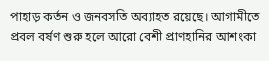পাহাড় কর্তন ও জনবসতি অব্যাহত রয়েছে। আগামীতে প্রবল বর্ষণ শুরু হলে আরো বেশী প্রাণহানির আশংকা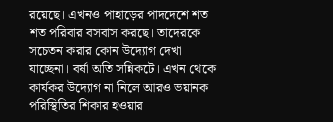রয়েছে। এখনও পাহাড়ের পাদদেশে শত শত পরিবার বসবাস করছে। তাদেরকে সচেতন করার কোন উদ্যোগ দেখা যাচ্ছেনা। বর্ষা অতি সন্নিকটে। এখন থেকে কার্যকর উদ্যোগ না নিলে আরও ভয়ানক পরিস্থিতির শিকার হওয়ার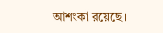আশংকা রয়েছে।